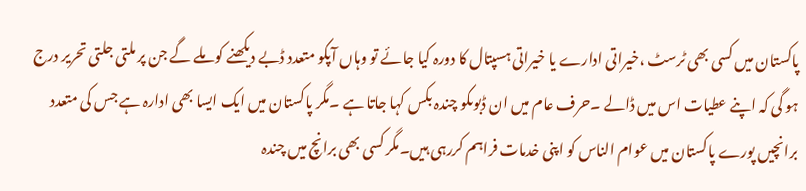پاکستان میں کسی بھی ٹرسٹ ،خیراتی ادارے یا خیراتی ہسپتال کا دورہ کیا جائے تو وہاں آپکو متعدد ڈبے دیکھنے کو ملے گے جن پر ملتی جلتی تحریر درج ہو گی کہ اپنے عطیات اس میں ڈالے ۔حرف عام میں ان ڈبوںکو چندہ بکس کہا جاتا ہے ۔مگر پاکستان میں ایک ایسا بھی ادارہ ہے جس کی متعدد برانچیں پورے پاکستان میں عوام الناس کو اپنی خدمات فراہم کررہی ہیں۔مگر کسی بھی برانچ میں چندہ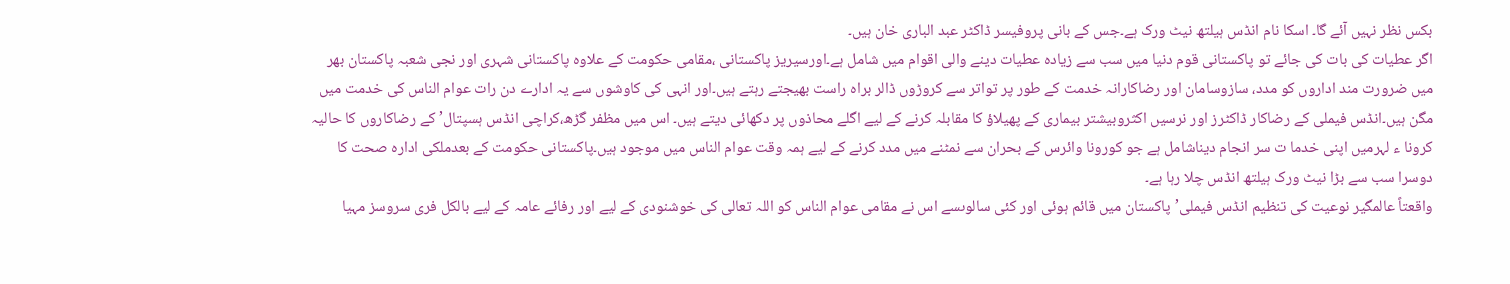بکس نظر نہیں آئے گا۔ اسکا نام انڈس ہیلتھ نیٹ ورک ہے۔جس کے بانی پروفیسر ڈاکٹر عبد الباری خان ہیں۔
اگر عطیات کی بات کی جائے تو پاکستانی قوم دنیا میں سب سے زیادہ عطیات دینے والی اقوام میں شامل ہے۔اورسیریز پاکستانی ،مقامی حکومت کے علاوہ پاکستانی شہری اور نجی شعبہ پاکستان بھر میں ضرورت مند اداروں کو مدد، سازوسامان اور رضاکارانہ خدمت کے طور پر تواتر سے کروڑوں ڈالر براہ راست بھیجتے رہتے ہیں۔اور انہی کی کاوشوں سے یہ ادارے دن رات عوام الناس کی خدمت میں مگن ہیں۔انڈس فیملی کے رضاکار ڈاکٹرز اور نرسیں اکثروبیشتر بیماری کے پھیلاؤ کا مقابلہ کرنے کے لیے اگلے محاذوں پر دکھائی دیتے ہیں۔ اس میں مظفر گڑھ،کراچی انڈس ہسپتال’ کے رضاکاروں کا حالیہ کرونا ء لہرمیں اپنی خدما ت سر انجام دیناشامل ہے جو کورونا وائرس کے بحران سے نمٹنے میں مدد کرنے کے لیے ہمہ وقت عوام الناس میں موجود ہیں۔پاکستانی حکومت کے بعدملکی ادارہ صحت کا دوسرا سب سے بڑا نیٹ ورک ہیلتھ انڈس چلا رہا ہے۔
واقعتاً عالمگیر نوعیت کی تنظیم انڈس فیملی’پاکستان میں قائم ہوئی اور کئی سالوںسے اس نے مقامی عوام الناس کو اللہ تعالی کی خوشنودی کے لیے اور رفائے عامہ کے لیے بالکل فری سروسز مہیا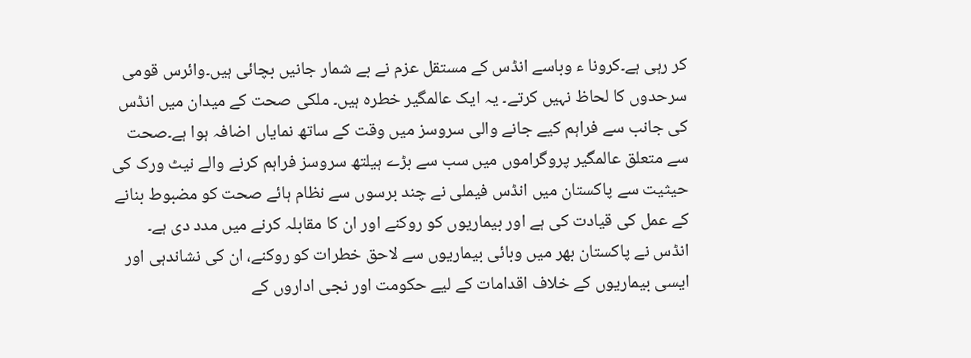کر رہی ہے۔کرونا ء وباسے انڈس کے مستقل عزم نے بے شمار جانیں بچائی ہیں۔وائرس قومی سرحدوں کا لحاظ نہیں کرتے۔ یہ ایک عالمگیر خطرہ ہیں۔ ملکی صحت کے میدان میں انڈس کی جانب سے فراہم کیے جانے والی سروسز میں وقت کے ساتھ نمایاں اضافہ ہوا ہے۔صحت سے متعلق عالمگیر پروگراموں میں سب سے بڑے ہیلتھ سروسز فراہم کرنے والے نیٹ ورک کی حیثیت سے پاکستان میں انڈس فیملی نے چند برسوں سے نظام ہائے صحت کو مضبوط بنانے کے عمل کی قیادت کی ہے اور بیماریوں کو روکنے اور ان کا مقابلہ کرنے میں مدد دی ہے۔
انڈس نے پاکستان بھر میں وبائی بیماریوں سے لاحق خطرات کو روکنے، ان کی نشاندہی اور ایسی بیماریوں کے خلاف اقدامات کے لیے حکومت اور نجی اداروں کے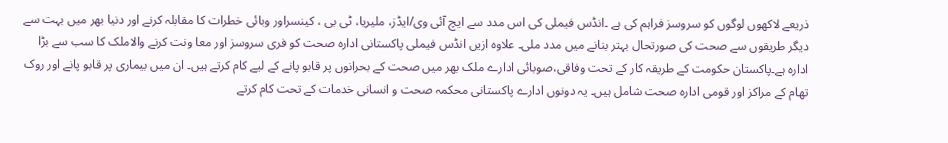ذریعے لاکھوں لوگوں کو سروسز فراہم کی ہے ۔انڈس فیملی کی اس مدد سے ایچ آئی وی/ایڈز، ملیریا، ٹی بی ، کینسراور وبائی خطرات کا مقابلہ کرنے اور دنیا بھر میں بہت سے دیگر طریقوں سے صحت کی صورتحال بہتر بنانے میں مدد ملی۔ علاوہ ازیں انڈس فیملی پاکستانی ادارہ صحت کو فری سروسز اور معا ونت کرنے والاملک کا سب سے بڑا ادارہ ہے۔پاکستان حکومت کے طریقہ کار کے تحت وفاقی،صوبائی ادارے ملک بھر میں صحت کے بحرانوں پر قابو پانے کے لیے کام کرتے ہیں۔ ان میں بیماری پر قابو پانے اور روک تھام کے مراکز اور قومی ادارہ صحت شامل ہیں۔ یہ دونوں ادارے پاکستانی محکمہ صحت و انسانی خدمات کے تحت کام کرتے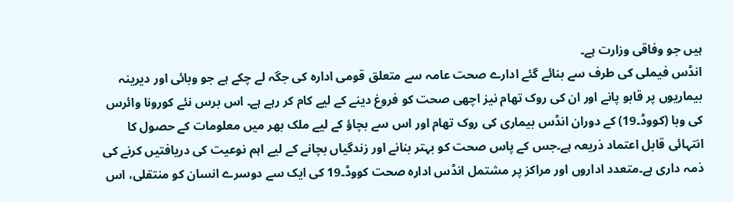ہیں جو وفاقی وزارت ہے۔
انڈس فیملی کی طرف سے بنائے گئے ادارے صحت عامہ سے متعلق قومی ادارہ کی جگہ لے چکے ہے جو وبائی اور دیرینہ بیماریوں پر قابو پانے اور ان کی روک تھام نیز اچھی صحت کو فروغ دینے کے لیے کام کر رہے ہے۔ اس برس نئے کورونا وائرس کی وبا (کووڈ۔19) کے دوران انڈس بیماری کی روک تھام اور اس سے بچاؤ کے لیے ملک بھر میں معلومات کے حصول کا انتہائی قابل اعتماد ذریعہ ہے۔جس کے پاس صحت کو بہتر بنانے اور زندگیاں بچانے کے لیے اہم نوعیت کی دریافتیں کرنے کی ذمہ داری ہے۔متعدد اداروں اور مراکز پر مشتمل انڈس ادارہ صحت کووڈ۔19 کی ایک سے دوسرے انسان کو منتقلی، اس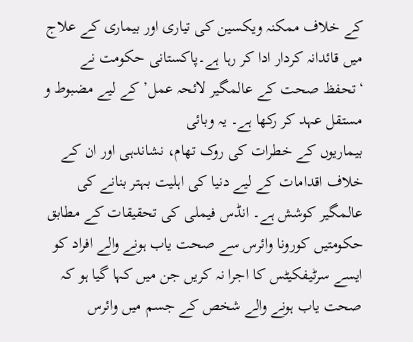کے خلاف ممکنہ ویکسین کی تیاری اور بیماری کے علاج میں قائدانہ کردار ادا کر رہا ہے۔پاکستانی حکومت نے ‘تحفظ صحت کے عالمگیر لائحہ عمل’ کے لیے مضبوط و مستقل عہد کر رکھا ہے۔ یہ وبائی
بیماریوں کے خطرات کی روک تھام، نشاندہی اور ان کے خلاف اقدامات کے لیے دنیا کی اہلیت بہتر بنانے کی عالمگیر کوشش ہے۔ انڈس فیملی کی تحقیقات کے مطابق حکومتیں کورونا وائرس سے صحت یاب ہونے والے افراد کو ایسے سرٹیفکیٹس کا اجرا نہ کریں جن میں کہا گیا ہو کہ صحت یاب ہونے والے شخص کے جسم میں وائرس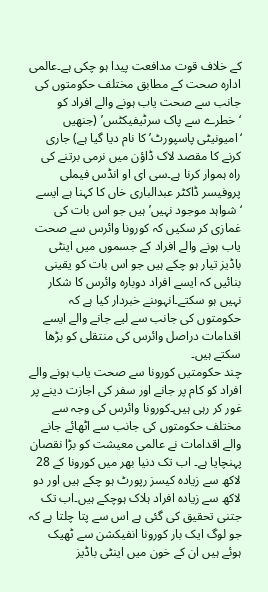کے خلاف قوت مدافعت پیدا ہو چکی ہے۔عالمی ادارہ صحت کے مطابق مختلف حکومتوں کی جانب سے صحت یاب ہونے والے افراد کو ‘خطرے سے پاک سرٹیفیکٹس’ (جنھیں ‘امیونیٹی پاسپورٹ’ کا نام دیا گیا ہے) جاری کرنے کا مقصد لاک ڈاؤن میں نرمی برتنے کی راہ ہموار کرنا ہے۔سی ای او انڈس فیملی پروفیسر ڈاکٹر عبدالباری خاں کا کہنا ہے ایسے ‘شواہد موجود نہیں’ ہیں جو اس بات کی غمازی کر سکیں کہ کورونا وائرس سے صحت یاب ہونے والے افراد کے جسموں میں اینٹی باڈیز تیار ہو چکے ہیں جو اس بات کو یقینی بنائیں کہ ایسے افراد دوبارہ وائرس کا شکار نہیں ہو سکتے۔انہوںنے خبردار کیا ہے کہ حکومتوں کی جانب سے لیے جانے والے ایسے اقدامات دراصل وائرس کی منتقلی کو بڑھا سکتے ہیں۔
چند حکومتیں کورونا سے صحت یاب ہونے والے افراد کو کام پر جانے اور سفر کی اجازت دینے پر غور کر رہی ہیں۔کورونا وائرس کی وجہ سے مختلف حکومتوں کی جانب سے اٹھائے جانے والے اقدامات نے عالمی معیشت کو بڑا نقصان پہنچایا ہے۔ اب تک دنیا بھر میں کورونا کے 28 لاکھ سے زیادہ کیسز رپورٹ ہو چکے ہیں اور دو لاکھ سے زیادہ افراد ہلاک ہوچکے ہیں۔اب تک جتنی تحقیق کی گئی ہے اس سے پتا چلتا ہے کہ جو لوگ ایک بار کورونا انفیکشن سے ٹھیک ہوئے ہیں ان کے خون میں اینٹی باڈیز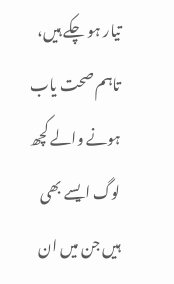تیار ہو چکے ہیں، تاہم صحت یاب ہونے والے کچھ لوگ ایسے بھی ہیں جن میں ان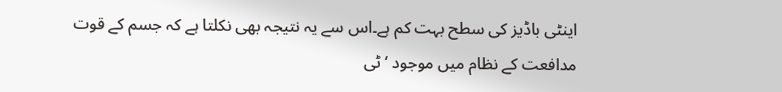اینٹی باڈیز کی سطح بہت کم ہے۔اس سے یہ نتیجہ بھی نکلتا ہے کہ جسم کے قوت مدافعت کے نظام میں موجود ‘ٹی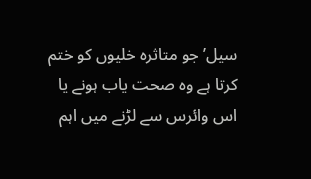سیل’ جو متاثرہ خلیوں کو ختم کرتا ہے وہ صحت یاب ہونے یا اس وائرس سے لڑنے میں اہم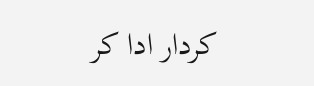کردار ادا کر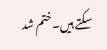سکتے ہیں۔ختم شد